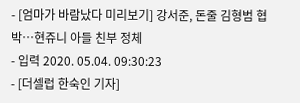- [엄마가 바람났다 미리보기] 강서준, 돈줄 김형범 협박…현쥬니 아들 친부 정체
- 입력 2020. 05.04. 09:30:23
- [더셀럽 한숙인 기자]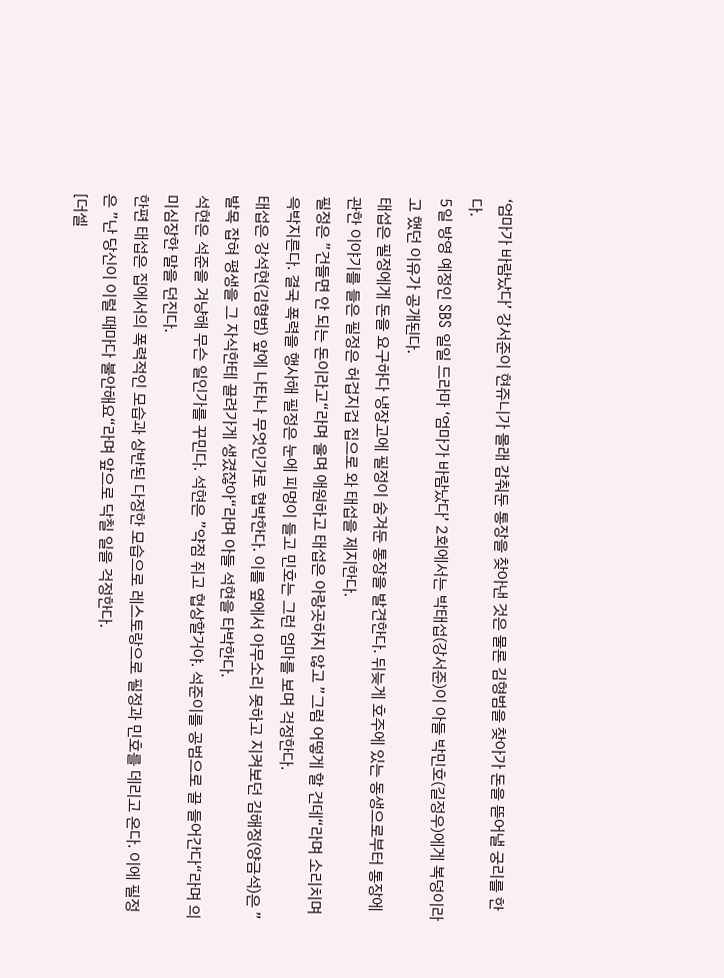‘엄마가 바람났다’ 강서준이 현쥬니가 몰래 감춰둔 통장을 찾아낸 것은 물론 김형범을 찾아가 돈을 뜯어낼 궁리를 한다.
5일 방영 예정인 SBS 일일 드라마 ‘엄마가 바람났다’ 2회에서는 박태섭(강서준)이 아들 박민호(길정우)에게 복덩이라고 했던 이유가 공개된다.
태섭은 필정에게 돈을 요구하다 냉장고에 필정이 숨겨둔 통장을 발견한다. 뒤늦게 호주에 있는 동생으로부터 통장에 관한 이야기를 들은 필정은 허겁지겁 집으로 와 태섭을 제지한다.
필정은 ”건들면 안 되는 돈이라고“라며 울며 애원하고 태섭은 아랑곳하지 않고 ”그럼 어떻게 할 건데“라며 소리치며 윽박지른다. 결국 폭력을 행사해 필정은 눈에 피멍이 들고 민호는 그런 엄마를 보며 걱정한다.
태섭은 강석현(김형범) 앞에 나타나 무엇인가로 협박한다. 이를 옆에서 아무소리 못하고 지켜보던 김해정(양금석)은 ”발목 잡혀 평생을 그 자식한테 끌려가게 생겼잖아“라며 아들 석현을 타박한다.
석현은 석준을 겨냥해 무슨 일인가를 꾸민다. 석현은 ”약점 쥐고 협상할거야. 석준이를 공범으로 끌 들어간다“라며 의미심장한 말을 던진다.
한편 태섭은 집에서의 폭력적인 모습과 상반된 다정한 모습으로 레스토랑으로 필정과 민호를 데리고 온다. 이에 필정은 ”난 당신이 이럴 때마다 불안해요“라며 앞으로 닥칠 일을 걱정한다.
[더셀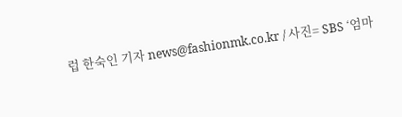럽 한숙인 기자 news@fashionmk.co.kr / 사진= SBS ‘엄마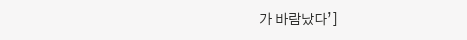가 바람났다’]